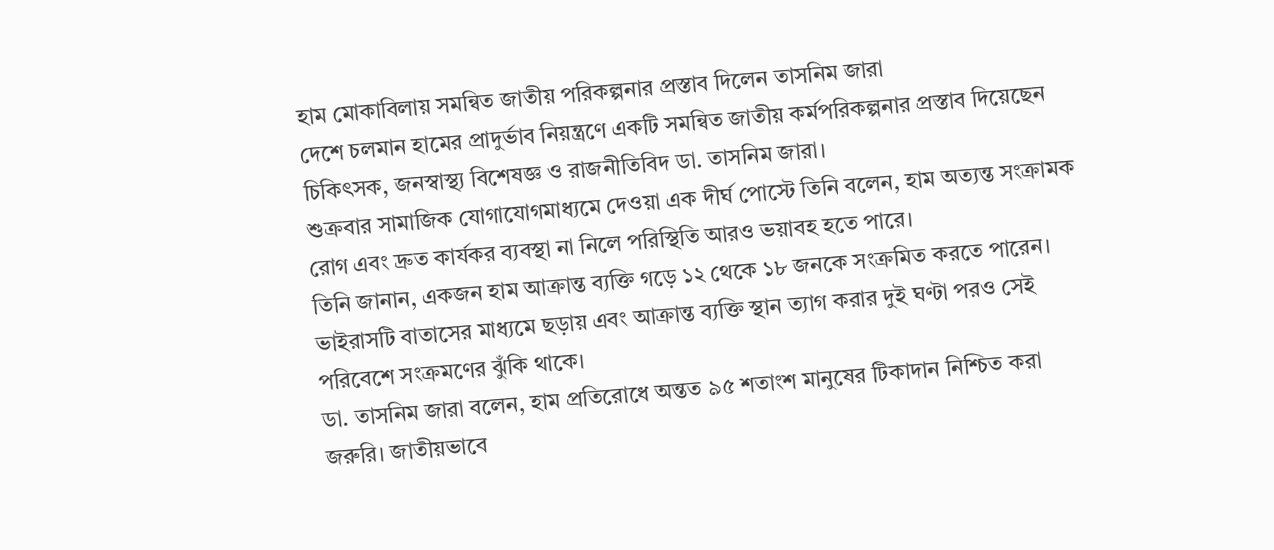হাম মোকাবিলায় সমন্বিত জাতীয় পরিকল্পনার প্রস্তাব দিলেন তাসনিম জারা
দেশে চলমান হামের প্রাদুর্ভাব নিয়ন্ত্রণে একটি সমন্বিত জাতীয় কর্মপরিকল্পনার প্রস্তাব দিয়েছেন চিকিৎসক, জনস্বাস্থ্য বিশেষজ্ঞ ও রাজনীতিবিদ ডা. তাসনিম জারা।
শুক্রবার সামাজিক যোগাযোগমাধ্যমে দেওয়া এক দীর্ঘ পোস্টে তিনি বলেন, হাম অত্যন্ত সংক্রামক রোগ এবং দ্রুত কার্যকর ব্যবস্থা না নিলে পরিস্থিতি আরও ভয়াবহ হতে পারে।
তিনি জানান, একজন হাম আক্রান্ত ব্যক্তি গড়ে ১২ থেকে ১৮ জনকে সংক্রমিত করতে পারেন। ভাইরাসটি বাতাসের মাধ্যমে ছড়ায় এবং আক্রান্ত ব্যক্তি স্থান ত্যাগ করার দুই ঘণ্টা পরও সেই পরিবেশে সংক্রমণের ঝুঁকি থাকে।
ডা. তাসনিম জারা বলেন, হাম প্রতিরোধে অন্তত ৯৫ শতাংশ মানুষের টিকাদান নিশ্চিত করা জরুরি। জাতীয়ভাবে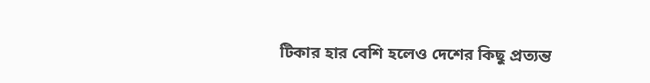টিকার হার বেশি হলেও দেশের কিছু প্রত্যন্ত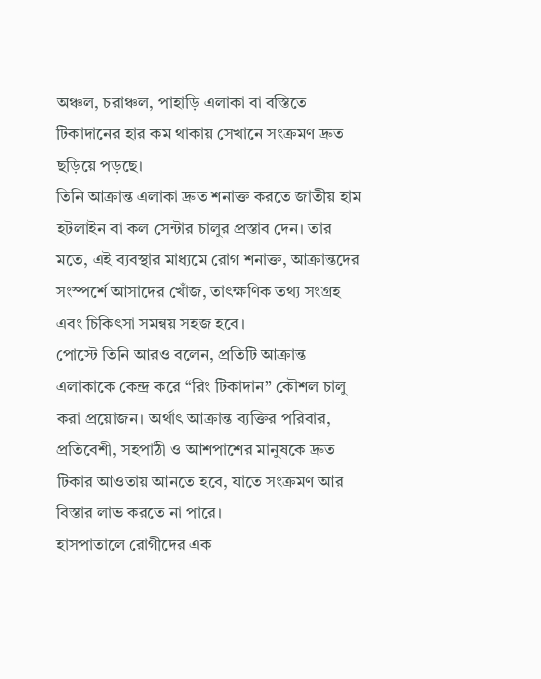অঞ্চল, চরাঞ্চল, পাহাড়ি এলাকা বা বস্তিতে টিকাদানের হার কম থাকায় সেখানে সংক্রমণ দ্রুত ছড়িয়ে পড়ছে।
তিনি আক্রান্ত এলাকা দ্রুত শনাক্ত করতে জাতীয় হাম হটলাইন বা কল সেন্টার চালুর প্রস্তাব দেন। তার মতে, এই ব্যবস্থার মাধ্যমে রোগ শনাক্ত, আক্রান্তদের সংস্পর্শে আসাদের খোঁজ, তাৎক্ষণিক তথ্য সংগ্রহ এবং চিকিৎসা সমন্বয় সহজ হবে।
পোস্টে তিনি আরও বলেন, প্রতিটি আক্রান্ত এলাকাকে কেন্দ্র করে “রিং টিকাদান” কৌশল চালু করা প্রয়োজন। অর্থাৎ আক্রান্ত ব্যক্তির পরিবার, প্রতিবেশী, সহপাঠী ও আশপাশের মানুষকে দ্রুত টিকার আওতায় আনতে হবে, যাতে সংক্রমণ আর বিস্তার লাভ করতে না পারে।
হাসপাতালে রোগীদের এক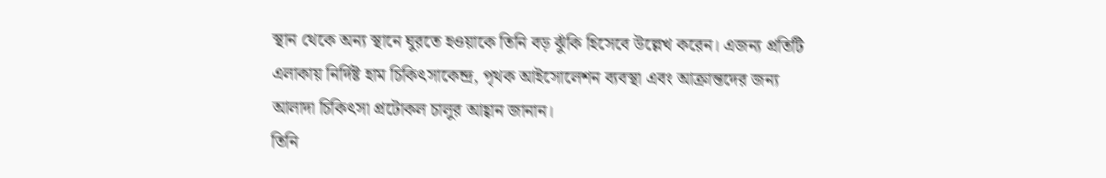স্থান থেকে অন্য স্থানে ঘুরতে হওয়াকে তিনি বড় ঝুঁকি হিসেবে উল্লেখ করেন। এজন্য প্রতিটি এলাকায় নির্দিষ্ট হাম চিকিৎসাকেন্দ্র, পৃথক আইসোলেশন ব্যবস্থা এবং আক্রান্তদের জন্য আলাদা চিকিৎসা প্রটোকল চালুর আহ্বান জানান।
তিনি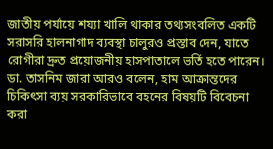জাতীয় পর্যায়ে শয্যা খালি থাকার তথ্যসংবলিত একটি সরাসরি হালনাগাদ ব্যবস্থা চালুরও প্রস্তাব দেন, যাতে রোগীরা দ্রুত প্রয়োজনীয় হাসপাতালে ভর্তি হতে পারেন।
ডা. তাসনিম জারা আরও বলেন, হাম আক্রান্তদের চিকিৎসা ব্যয় সরকারিভাবে বহনের বিষয়টি বিবেচনা করা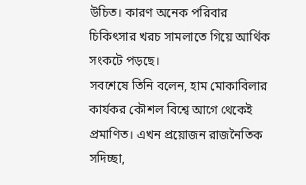উচিত। কারণ অনেক পরিবার চিকিৎসার খরচ সামলাতে গিয়ে আর্থিক সংকটে পড়ছে।
সবশেষে তিনি বলেন, হাম মোকাবিলার কার্যকর কৌশল বিশ্বে আগে থেকেই প্রমাণিত। এখন প্রয়োজন রাজনৈতিক সদিচ্ছা,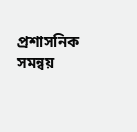প্রশাসনিক সমন্বয়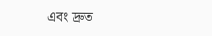এবং দ্রুত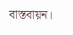বাস্তবায়ন।